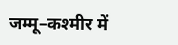जम्मू–कश्मीर में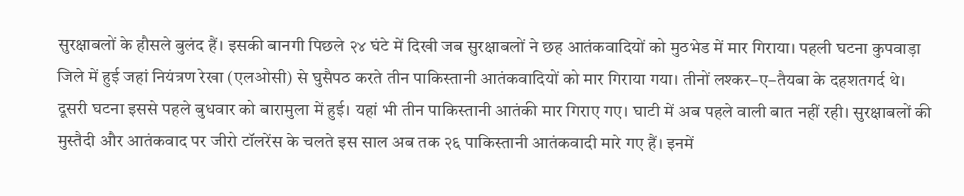सुरक्षाबलों के हौसले बुलंद हैं। इसकी बानगी पिछले २४ घंटे में दिखी जब सुरक्षाबलों ने छह आतंकवादियों को मुठभेड में मार गिराया। पहली घटना कुपवाड़ा जिले में हुई जहां नियंत्रण रेखा (एलओसी) से घुसैपठ करते तीन पाकिस्तानी आतंकवादियों को मार गिराया गया। तीनों लश्कर–ए–तैयबा के दहशतगर्द थे। दूसरी घटना इससे पहले बुधवार को बारामुला में हुई। यहां भी तीन पाकिस्तानी आतंकी मार गिराए गए। घाटी में अब पहले वाली बात नहीं रही। सुरक्षाबलों की मुस्तैदी और आतंकवाद पर जीरो टॉलरेंस के चलते इस साल अब तक २६ पाकिस्तानी आतंकवादी मारे गए हैं। इनमें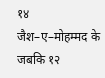१४ जैश–ए–मोहम्मद के जबकि १२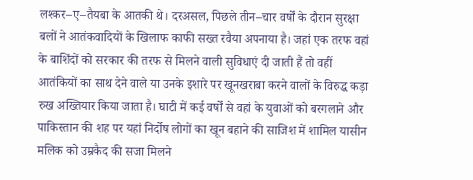लश्कर–ए–तैयबा के आतकी थे। दरअसल‚ पिछले तीन–चार वर्षों के दौरान सुरक्षा बलों ने आतंकवादियों के खिलाफ काफी सख्त रवैया अपनाया है। जहां एक तरफ वहां के बाशिंदों को सरकार की तरफ से मिलने वाली सुविधाएं दी जाती हैं तो वहीं आतंकियों का साथ देने वाले या उनके इशारे पर खूनखराबा करने वालों के विरुद्ध कड़ा रुख अख्तियार किया जाता है। घाटी में कई वर्षों से वहां के युवाओं को बरगलाने और पाकिस्तान की शह पर यहां निर्दोष लोगों का खून बहाने की साजिश में शामिल यासीन मलिक को उम्रकैद की सजा मिलने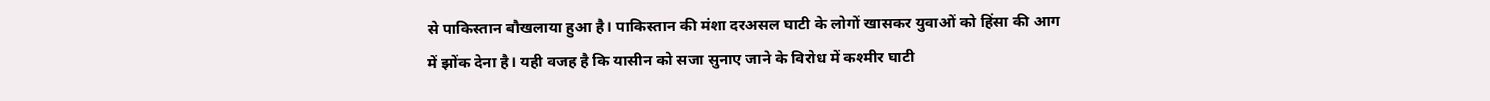से पाकिस्तान बौखलाया हुआ है। पाकिस्तान की मंशा दरअसल घाटी के लोगों खासकर युवाओं को हिंसा की आग में झोंक देना है। यही वजह है कि यासीन को सजा सुनाए जाने के विरोध में कश्मीर घाटी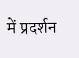में प्रदर्शन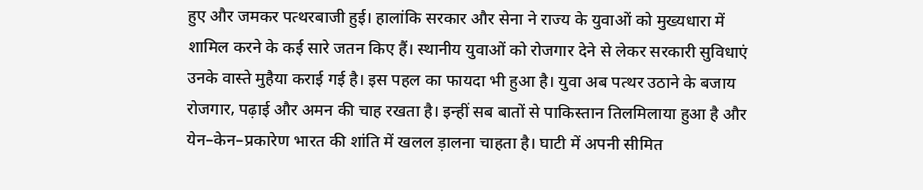हुए और जमकर पत्थरबाजी हुई। हालांकि सरकार और सेना ने राज्य के युवाओं को मुख्यधारा में शामिल करने के कई सारे जतन किए हैं। स्थानीय युवाओं को रोजगार देने से लेकर सरकारी सुविधाएं उनके वास्ते मुहैया कराई गई है। इस पहल का फायदा भी हुआ है। युवा अब पत्थर उठाने के बजाय रोजगार‚ पढ़ाई और अमन की चाह रखता है। इन्हीं सब बातों से पाकिस्तान तिलमिलाया हुआ है और येन–केन–प्रकारेण भारत की शांति में खलल ड़ालना चाहता है। घाटी में अपनी सीमित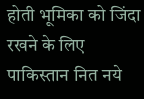होती भूमिका को जिंदा रखने के लिए पाकिस्तान नित नये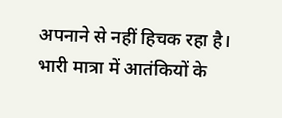अपनाने से नहीं हिचक रहा है। भारी मात्रा में आतंकियों के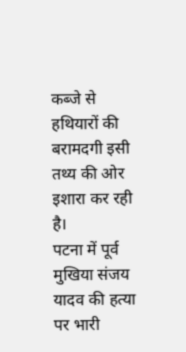कब्जे से हथियारों की बरामदगी इसी तथ्य की ओर इशारा कर रही है।
पटना में पूर्व मुखिया संजय यादव की हत्या पर भारी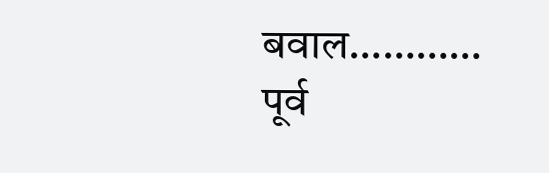बवाल…………
पूर्व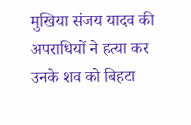मुखिया संजय यादव की अपराधियों ने हत्या कर उनके शव को बिहटा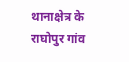थानाक्षेत्र के राघोपुर गांव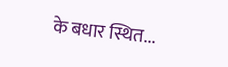के बधार स्थित...